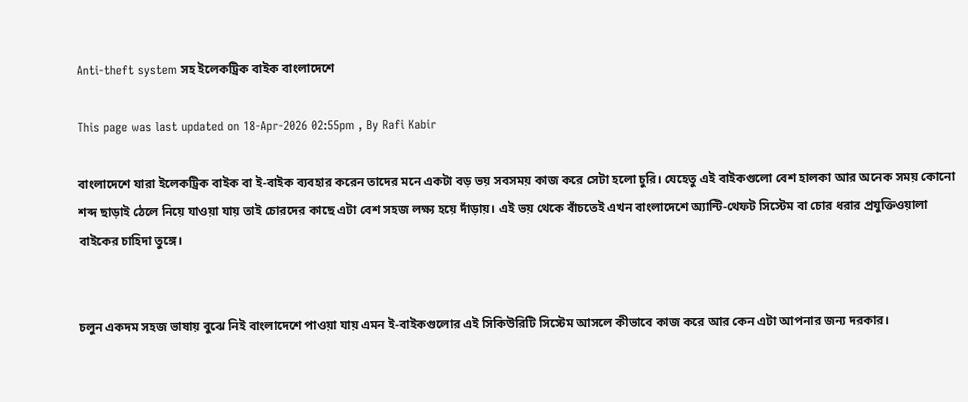Anti-theft system সহ ইলেকট্রিক বাইক বাংলাদেশে

This page was last updated on 18-Apr-2026 02:55pm , By Rafi Kabir

বাংলাদেশে যারা ইলেকট্রিক বাইক বা ই-বাইক ব্যবহার করেন তাদের মনে একটা বড় ভয় সবসময় কাজ করে সেটা হলো চুরি। যেহেতু এই বাইকগুলো বেশ হালকা আর অনেক সময় কোনো শব্দ ছাড়াই ঠেলে নিয়ে যাওয়া যায় তাই চোরদের কাছে এটা বেশ সহজ লক্ষ্য হয়ে দাঁড়ায়। এই ভয় থেকে বাঁচতেই এখন বাংলাদেশে অ্যান্টি-থেফট সিস্টেম বা চোর ধরার প্রযুক্তিওয়ালা বাইকের চাহিদা তুঙ্গে।


চলুন একদম সহজ ভাষায় বুঝে নিই বাংলাদেশে পাওয়া যায় এমন ই-বাইকগুলোর এই সিকিউরিটি সিস্টেম আসলে কীভাবে কাজ করে আর কেন এটা আপনার জন্য দরকার।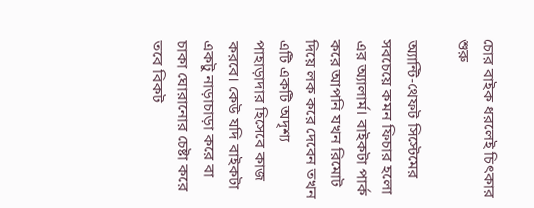চোর বাইক ধরলেই চিৎকার শুরু

অ্যান্টি-থেফট সিস্টেমের সবচেয়ে কমন ফিচার হলো এর অ্যালার্ম। বাইকটা পার্ক করে আপনি যখন রিমোট দিয়ে লক করে দেবেন তখন এটি একটি অদৃশ্য পাহাড়াদার হিসেবে কাজ করবে। কেউ যদি বাইকটা একটু নাড়াচাড়া করে বা চাকা ঘোরানোর চেষ্টা করে তবে বিকট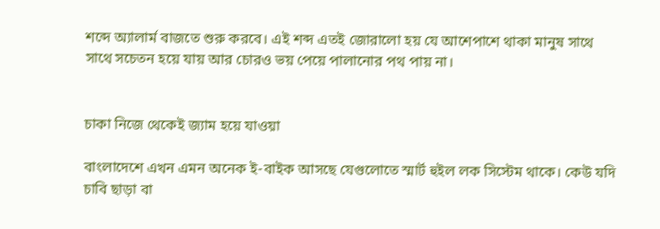শব্দে অ্যালার্ম বাজতে শুরু করবে। এই শব্দ এতই জোরালো হয় যে আশেপাশে থাকা মানুষ সাথে সাথে সচেতন হয়ে যায় আর চোরও ভয় পেয়ে পালানোর পথ পায় না।


চাকা নিজে থেকেই জ্যাম হয়ে যাওয়া

বাংলাদেশে এখন এমন অনেক ই-বাইক আসছে যেগুলোতে স্মার্ট হুইল লক সিস্টেম থাকে। কেউ যদি চাবি ছাড়া বা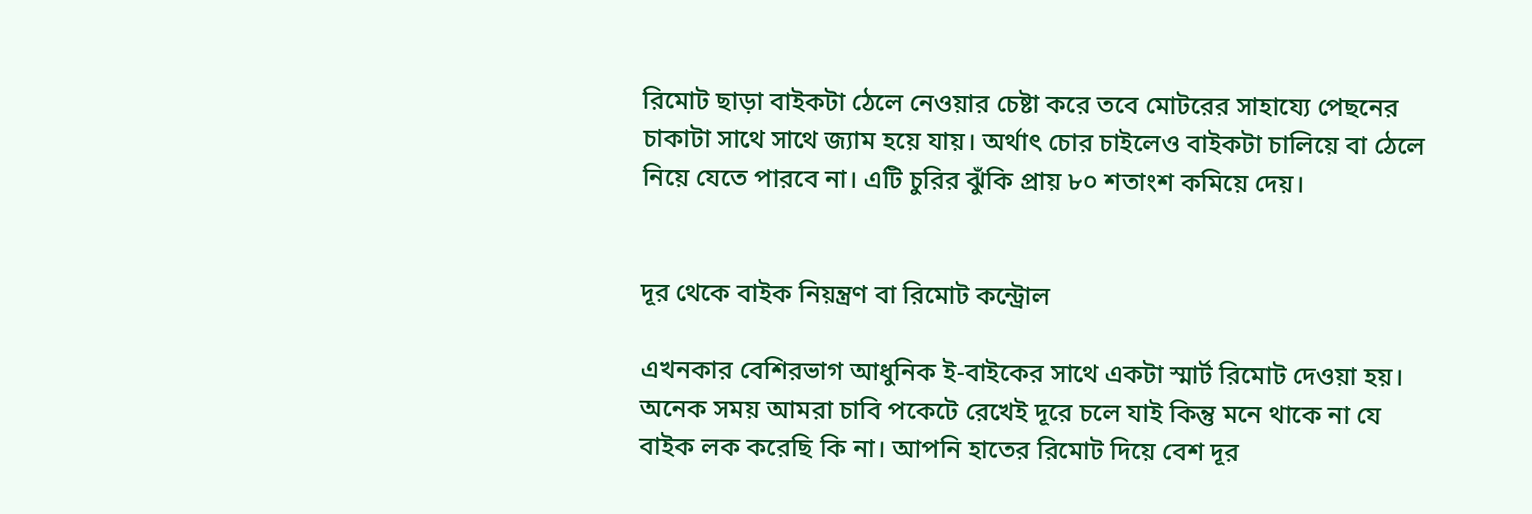রিমোট ছাড়া বাইকটা ঠেলে নেওয়ার চেষ্টা করে তবে মোটরের সাহায্যে পেছনের চাকাটা সাথে সাথে জ্যাম হয়ে যায়। অর্থাৎ চোর চাইলেও বাইকটা চালিয়ে বা ঠেলে নিয়ে যেতে পারবে না। এটি চুরির ঝুঁকি প্রায় ৮০ শতাংশ কমিয়ে দেয়।


দূর থেকে বাইক নিয়ন্ত্রণ বা রিমোট কন্ট্রোল

এখনকার বেশিরভাগ আধুনিক ই-বাইকের সাথে একটা স্মার্ট রিমোট দেওয়া হয়। অনেক সময় আমরা চাবি পকেটে রেখেই দূরে চলে যাই কিন্তু মনে থাকে না যে বাইক লক করেছি কি না। আপনি হাতের রিমোট দিয়ে বেশ দূর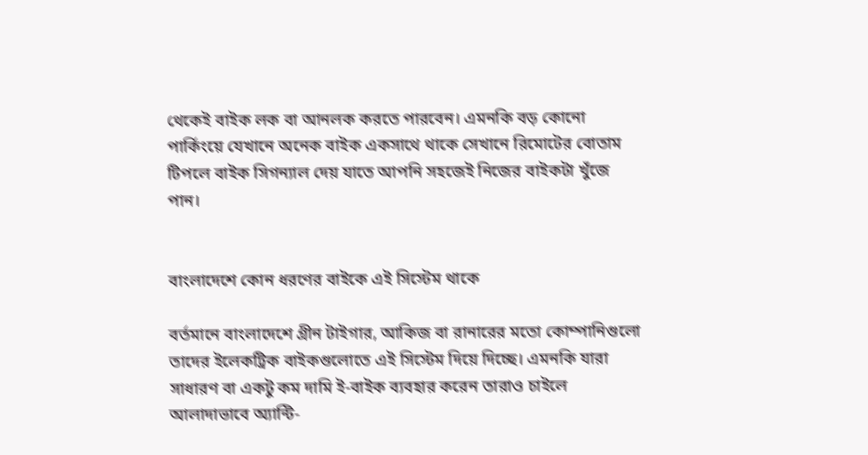থেকেই বাইক লক বা আনলক করতে পারবেন। এমনকি বড় কোনো পার্কিংয়ে যেখানে অনেক বাইক একসাথে থাকে সেখানে রিমোটের বোতাম টিপলে বাইক সিগন্যাল দেয় যাতে আপনি সহজেই নিজের বাইকটা খুঁজে পান।


বাংলাদেশে কোন ধরণের বাইকে এই সিস্টেম থাকে

বর্তমানে বাংলাদেশে গ্রীন টাইগার, আকিজ বা রানারের মতো কোম্পানিগুলো তাদের ইলেকট্রিক বাইকগুলোতে এই সিস্টেম দিয়ে দিচ্ছে। এমনকি যারা সাধারণ বা একটু কম দামি ই-বাইক ব্যবহার করেন তারাও চাইলে আলাদাভাবে অ্যান্টি-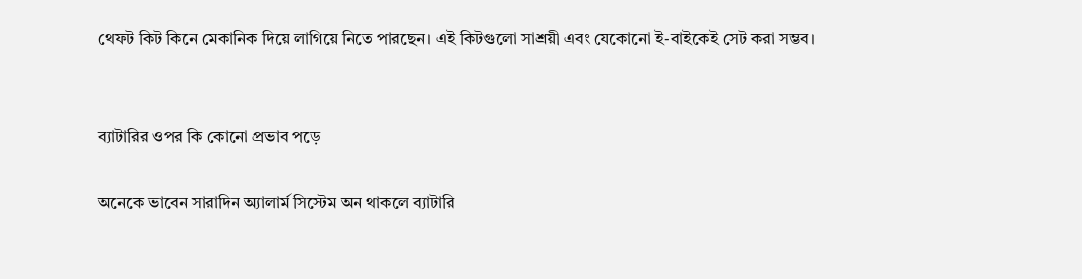থেফট কিট কিনে মেকানিক দিয়ে লাগিয়ে নিতে পারছেন। এই কিটগুলো সাশ্রয়ী এবং যেকোনো ই-বাইকেই সেট করা সম্ভব।


ব্যাটারির ওপর কি কোনো প্রভাব পড়ে

অনেকে ভাবেন সারাদিন অ্যালার্ম সিস্টেম অন থাকলে ব্যাটারি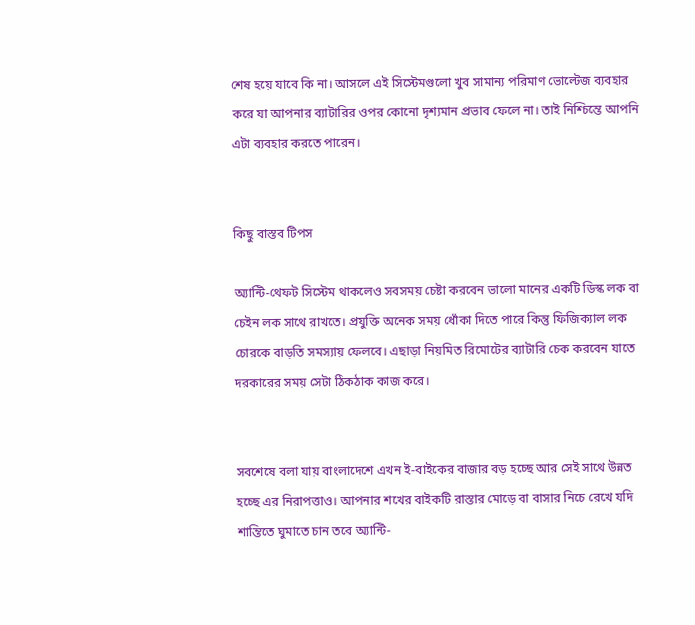শেষ হয়ে যাবে কি না। আসলে এই সিস্টেমগুলো খুব সামান্য পরিমাণ ভোল্টেজ ব্যবহার করে যা আপনার ব্যাটারির ওপর কোনো দৃশ্যমান প্রভাব ফেলে না। তাই নিশ্চিন্তে আপনি এটা ব্যবহার করতে পারেন।


কিছু বাস্তব টিপস

অ্যান্টি-থেফট সিস্টেম থাকলেও সবসময় চেষ্টা করবেন ভালো মানের একটি ডিস্ক লক বা চেইন লক সাথে রাখতে। প্রযুক্তি অনেক সময় ধোঁকা দিতে পারে কিন্তু ফিজিক্যাল লক চোরকে বাড়তি সমস্যায় ফেলবে। এছাড়া নিয়মিত রিমোটের ব্যাটারি চেক করবেন যাতে দরকারের সময় সেটা ঠিকঠাক কাজ করে।


সবশেষে বলা যায় বাংলাদেশে এখন ই-বাইকের বাজার বড় হচ্ছে আর সেই সাথে উন্নত হচ্ছে এর নিরাপত্তাও। আপনার শখের বাইকটি রাস্তার মোড়ে বা বাসার নিচে রেখে যদি শান্তিতে ঘুমাতে চান তবে অ্যান্টি-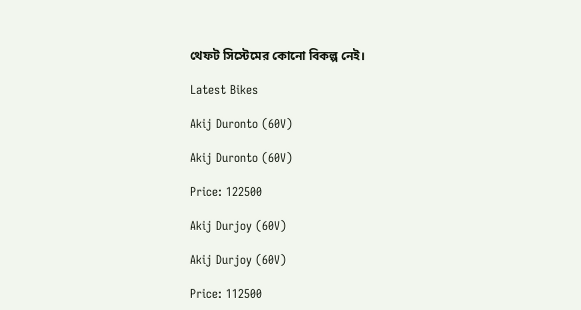থেফট সিস্টেমের কোনো বিকল্প নেই।

Latest Bikes

Akij Duronto (60V)

Akij Duronto (60V)

Price: 122500

Akij Durjoy (60V)

Akij Durjoy (60V)

Price: 112500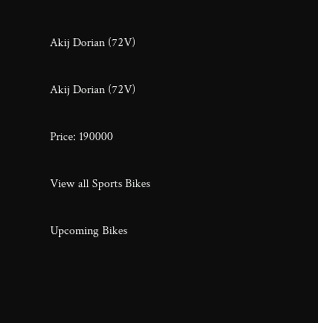Akij Dorian (72V)

Akij Dorian (72V)

Price: 190000

View all Sports Bikes

Upcoming Bikes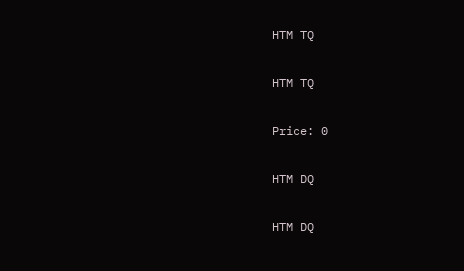HTM TQ

HTM TQ

Price: 0

HTM DQ

HTM DQ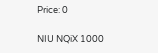Price: 0

NIU NQiX 1000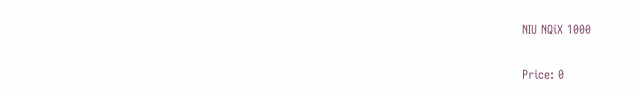NIU NQiX 1000

Price: 0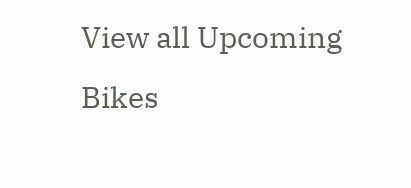View all Upcoming Bikes